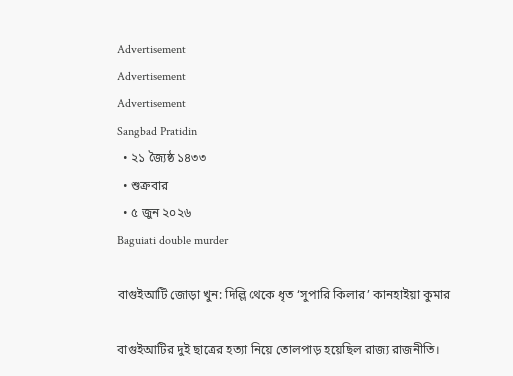Advertisement
Advertisement
Advertisement
Sangbad Pratidin
  • ২১ জ্যৈষ্ঠ ১৪৩৩
  • শুক্রবার
  • ৫ জুন ২০২৬
Baguiati double murder

বাগুইআটি জোড়া খুন: দিল্লি থেকে ধৃত ‘সুপারি কিলার’ কানহাইয়া কুমার

বাগুইআটির দুই ছাত্রের হত্যা নিয়ে তোলপাড় হয়েছিল রাজ্য রাজনীতি।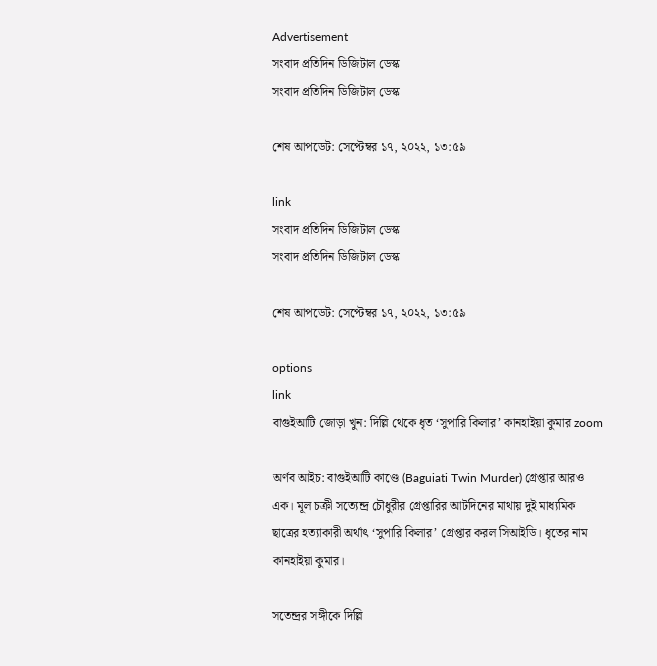Advertisement
সংবাদ প্রতিদিন ডিজিটাল ডেস্ক
সংবাদ প্রতিদিন ডিজিটাল ডেস্ক

শেষ আপডেট: সেপ্টেম্বর ১৭, ২০২২, ১৩:৫৯

link
সংবাদ প্রতিদিন ডিজিটাল ডেস্ক
সংবাদ প্রতিদিন ডিজিটাল ডেস্ক

শেষ আপডেট: সেপ্টেম্বর ১৭, ২০২২, ১৩:৫৯

options
link
বাগুইআটি জোড়া খুন: দিল্লি থেকে ধৃত ‘সুপারি কিলার’ কানহাইয়া কুমার zoom

অর্ণব আইচ: বাগুইআটি কাণ্ডে (Baguiati Twin Murder) গ্রেপ্তার আরও এক। মূল চক্রী সত্যেন্দ্র চৌধুরীর গ্রেপ্তারির আটদিনের মাথায় দুই মাধ্যমিক ছাত্রের হত্যাকারী অর্থাৎ ‘সুপারি কিলার’ গ্রেপ্তার করল সিআইডি। ধৃতের নাম কানহাইয়া কুমার।

সতেন্দ্রর সঙ্গীকে দিল্লি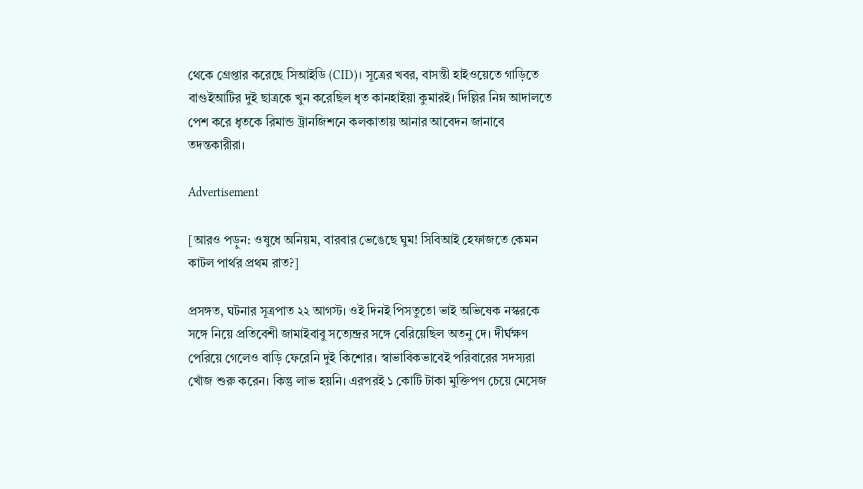থেকে গ্রেপ্তার করেছে সিআইডি (CID)। সূত্রের খবর, বাসন্তী হাইওয়েতে গাড়িতে বাগুইআটির দুই ছাত্রকে খুন করেছিল ধৃত কানহাইয়া কুমারই। দিল্লির নিম্ন আদালতে পেশ করে ধৃতকে রিমান্ড ট্রানজিশনে কলকাতায় আনার আবেদন জানাবে তদন্তকারীরা।

Advertisement

[আরও পড়ুন: ওষুধে অনিয়ম, বারবার ভেঙেছে ঘুম! সিবিআই হেফাজতে কেমন কাটল পার্থর প্রথম রাত?]

প্রসঙ্গত, ঘটনার সূত্রপাত ২২ আগস্ট। ওই দিনই পিসতুতো ভাই অভিষেক নস্করকে সঙ্গে নিয়ে প্রতিবেশী জামাইবাবু সত্যেন্দ্রর সঙ্গে বেরিয়েছিল অতনু দে। দীর্ঘক্ষণ পেরিয়ে গেলেও বাড়ি ফেরেনি দুই কিশোর। স্বাভাবিকভাবেই পরিবারের সদস্যরা খোঁজ শুরু করেন। কিন্তু লাভ হয়নি। এরপরই ১ কোটি টাকা মুক্তিপণ চেয়ে মেসেজ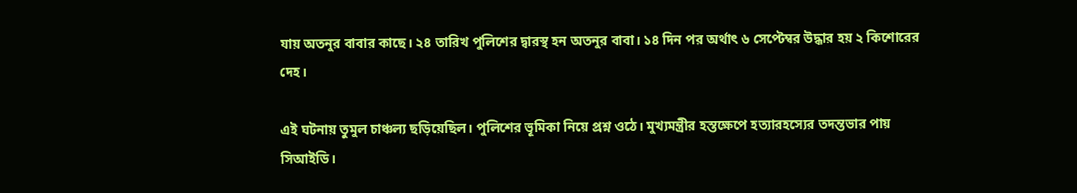যায় অতনুর বাবার কাছে। ২৪ তারিখ পুলিশের দ্বারস্থ হন অতনুর বাবা। ১৪ দিন পর অর্থাৎ ৬ সেপ্টেম্বর উদ্ধার হয় ২ কিশোরের দেহ।

এই ঘটনায় তুমুল চাঞ্চল্য ছড়িয়েছিল। পুলিশের ভূমিকা নিয়ে প্রশ্ন ওঠে। মুখ্যমন্ত্রীর হস্তক্ষেপে হত্যারহস্যের তদন্তভার পায় সিআইডি।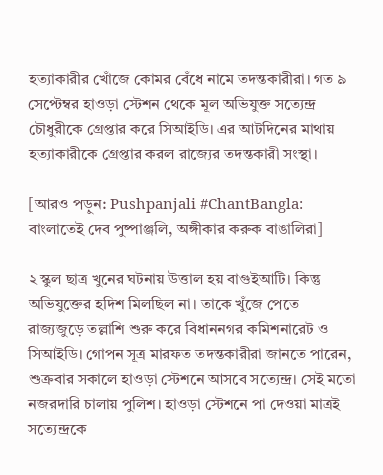হত্যাকারীর খোঁজে কোমর বেঁধে নামে তদন্তকারীরা। গত ৯ সেপ্টেম্বর হাওড়া স্টেশন থেকে মূল অভিযুক্ত সত্যেন্দ্র চৌধুরীকে গ্রেপ্তার করে সিআইডি। এর আটদিনের মাথায় হত্যাকারীকে গ্রেপ্তার করল রাজ্যের তদন্তকারী সংস্থা।

[আরও পড়ুন: Pushpanjali #ChantBangla: বাংলাতেই দেব পুষ্পাঞ্জলি, অঙ্গীকার করুক বাঙালিরা]

২ স্কুল ছাত্র খুনের ঘটনায় উত্তাল হয় বাগুইআটি। কিন্তু অভিযুক্তের হদিশ মিলছিল না। তাকে খুঁজে পেতে রাজ্যজুড়ে তল্লাশি শুরু করে বিধাননগর কমিশনারেট ও সিআইডি। গোপন সূত্র মারফত তদন্তকারীরা জানতে পারেন, শুক্রবার সকালে হাওড়া স্টেশনে আসবে সত্যেন্দ্র। সেই মতো নজরদারি চালায় পুলিশ। হাওড়া স্টেশনে পা দেওয়া মাত্রই সত্যেন্দ্রকে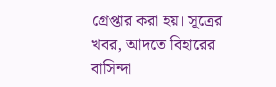গ্রেপ্তার করা হয়। সূত্রের খবর, আদতে বিহারের বাসিন্দা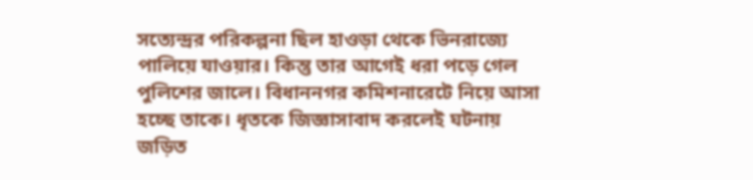সত্যেন্দ্রর পরিকল্পনা ছিল হাওড়া থেকে ভিনরাজ্যে পালিয়ে যাওয়ার। কিন্তু তার আগেই ধরা পড়ে গেল পুলিশের জালে। বিধাননগর কমিশনারেটে নিয়ে আসা হচ্ছে তাকে। ধৃতকে জিজ্ঞাসাবাদ করলেই ঘটনায় জড়িত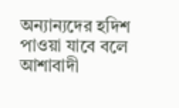অন্যান্যদের হদিশ পাওয়া যাবে বলে আশাবাদী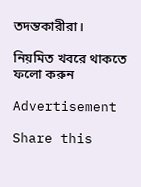তদন্তকারীরা।

নিয়মিত খবরে থাকতে ফলো করুন

Advertisement

Share this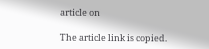article on

The article link is copied.